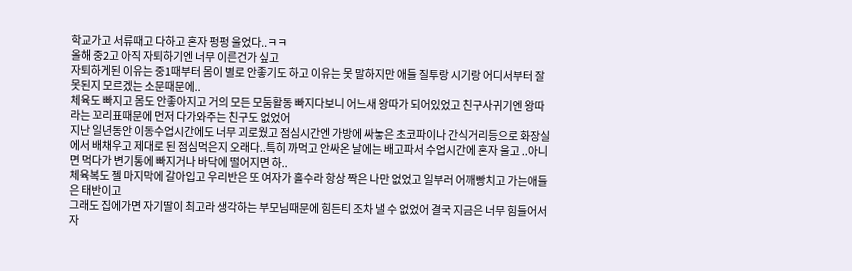학교가고 서류때고 다하고 혼자 펑펑 울었다..ㅋㅋ
올해 중2고 아직 자퇴하기엔 너무 이른건가 싶고
자퇴하게된 이유는 중1때부터 몸이 별로 안좋기도 하고 이유는 못 말하지만 애들 질투랑 시기랑 어디서부터 잘못된지 모르겠는 소문때문에..
체육도 빠지고 몸도 안좋아지고 거의 모든 모둠활동 빠지다보니 어느새 왕따가 되어있었고 친구사귀기엔 왕따라는 꼬리표때문에 먼저 다가와주는 친구도 없었어
지난 일년동안 이동수업시간에도 너무 괴로웠고 점심시간엔 가방에 싸놓은 초코파이나 간식거리등으로 화장실에서 배채우고 제대로 된 점심먹은지 오래다..특히 까먹고 안싸온 날에는 배고파서 수업시간에 혼자 울고 ..아니면 먹다가 변기통에 빠지거나 바닥에 떨어지면 하..
체육복도 젤 마지막에 갈아입고 우리반은 또 여자가 홀수라 항상 짝은 나만 없었고 일부러 어깨빵치고 가는애들은 태반이고
그래도 집에가면 자기딸이 최고라 생각하는 부모님때문에 힘든티 조차 낼 수 없었어 결국 지금은 너무 힘들어서 자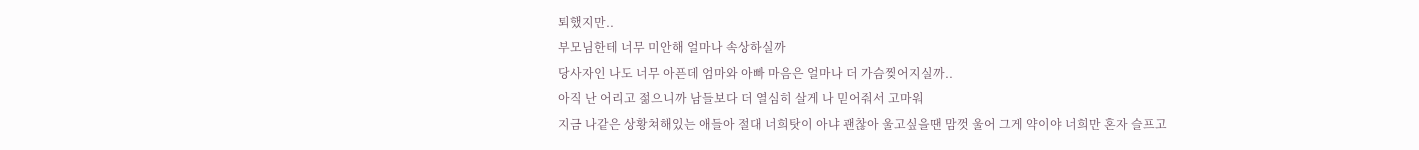퇴했지만..
부모님한테 너무 미안해 얼마나 속상하실까
당사자인 나도 너무 아픈데 엄마와 아빠 마음은 얼마나 더 가슴찢어지실까..
아직 난 어리고 젊으니까 남들보다 더 열심히 살게 나 믿어줘서 고마워
지금 나같은 상황쳐해있는 애들아 절대 너희탓이 아냐 괜찮아 울고싶을땐 맘껏 울어 그게 약이야 너희만 혼자 슬프고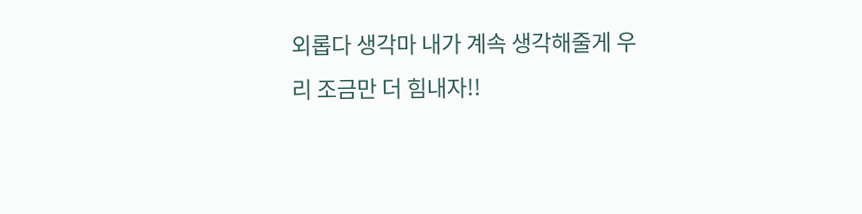외롭다 생각마 내가 계속 생각해줄게 우리 조금만 더 힘내자!!